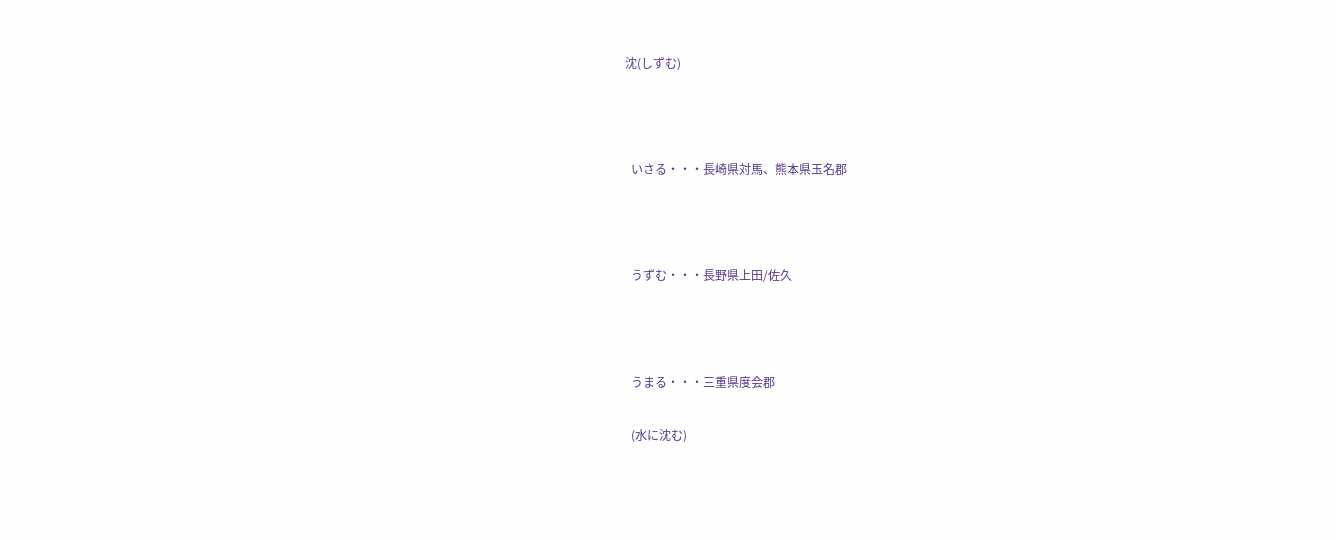沈(しずむ)



  いさる・・・長崎県対馬、熊本県玉名郡



  うずむ・・・長野県上田/佐久



  うまる・・・三重県度会郡

  (水に沈む)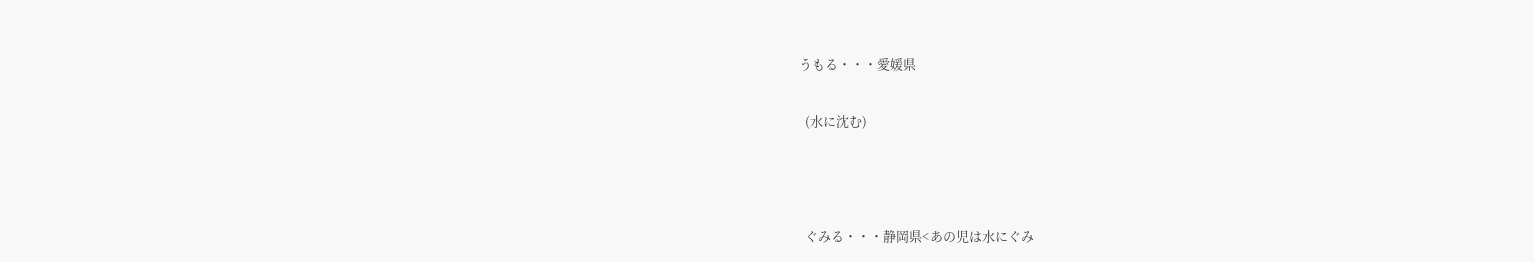うもる・・・愛媛県

  (水に沈む)



  ぐみる・・・静岡県<あの児は水にぐみ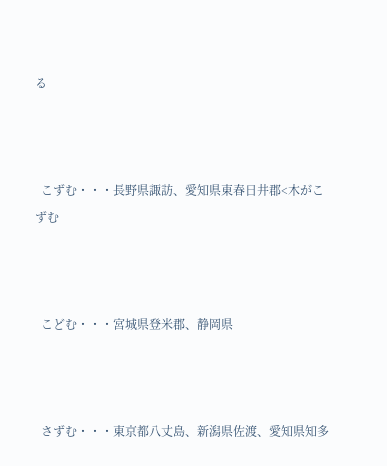る



  こずむ・・・長野県諏訪、愛知県東春日井郡<木がこずむ



  こどむ・・・宮城県登米郡、静岡県



  さずむ・・・東京都八丈島、新潟県佐渡、愛知県知多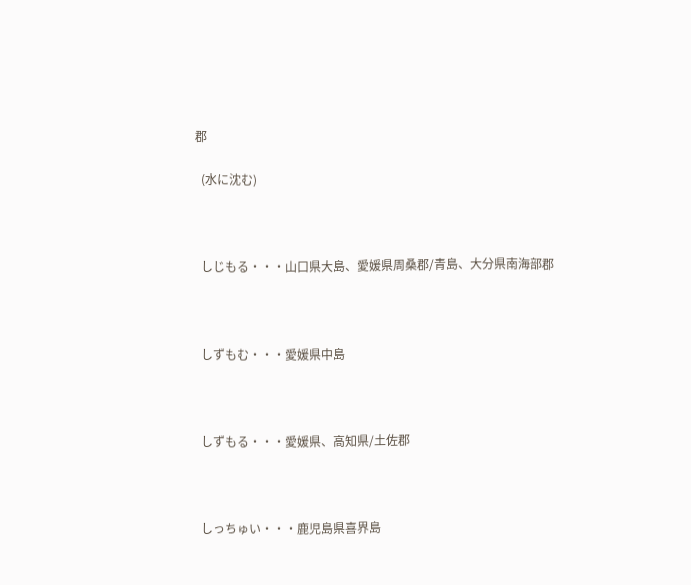郡

  (水に沈む)



  しじもる・・・山口県大島、愛媛県周桑郡/青島、大分県南海部郡



  しずもむ・・・愛媛県中島



  しずもる・・・愛媛県、高知県/土佐郡



  しっちゅい・・・鹿児島県喜界島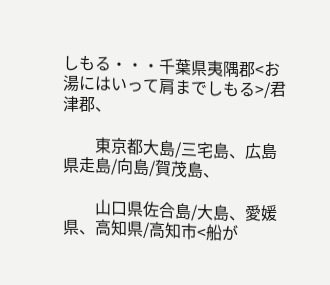しもる・・・千葉県夷隅郡<お湯にはいって肩までしもる>/君津郡、

        東京都大島/三宅島、広島県走島/向島/賀茂島、

        山口県佐合島/大島、愛媛県、高知県/高知市<船が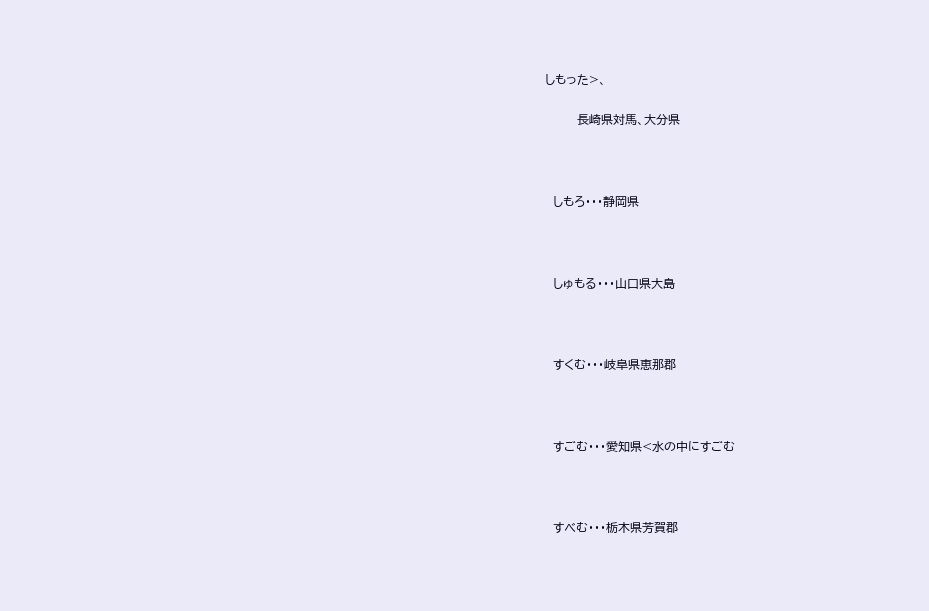しもった>、

        長崎県対馬、大分県



  しもろ・・・静岡県



  しゅもる・・・山口県大島



  すくむ・・・岐阜県恵那郡



  すごむ・・・愛知県<水の中にすごむ



  すべむ・・・栃木県芳賀郡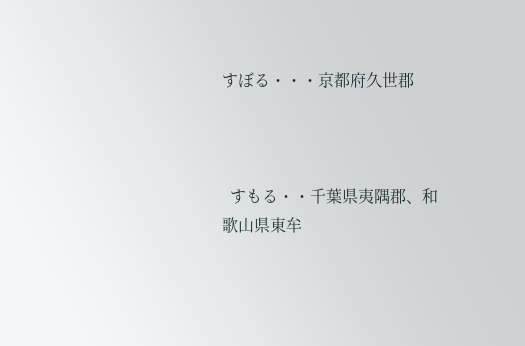すぼる・・・京都府久世郡



  すもる・・千葉県夷隅郡、和歌山県東牟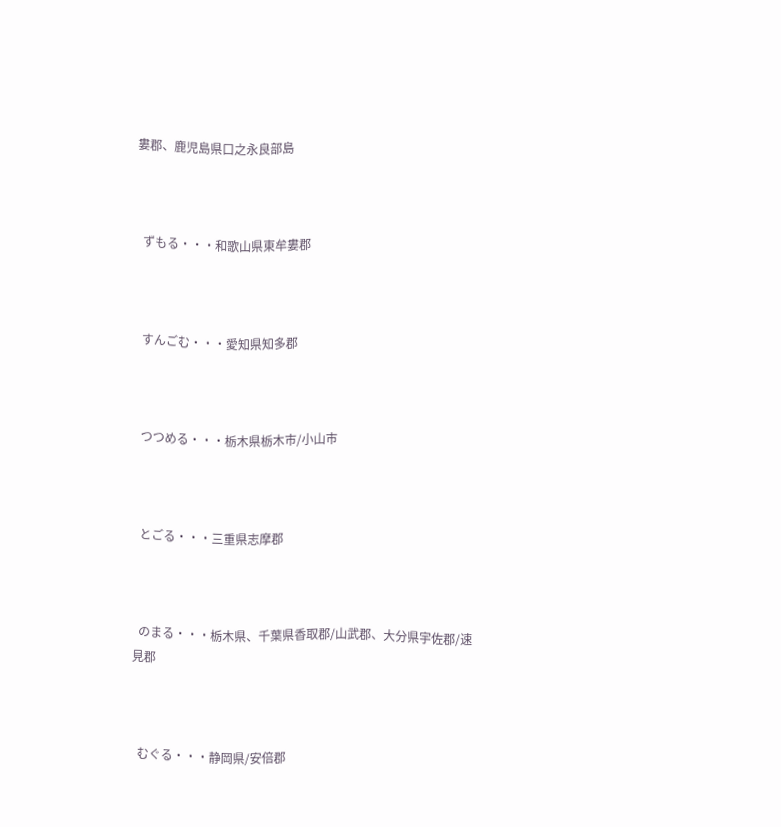婁郡、鹿児島県口之永良部島



  ずもる・・・和歌山県東牟婁郡



  すんごむ・・・愛知県知多郡



  つつめる・・・栃木県栃木市/小山市



  とごる・・・三重県志摩郡



  のまる・・・栃木県、千葉県香取郡/山武郡、大分県宇佐郡/速見郡



  むぐる・・・静岡県/安倍郡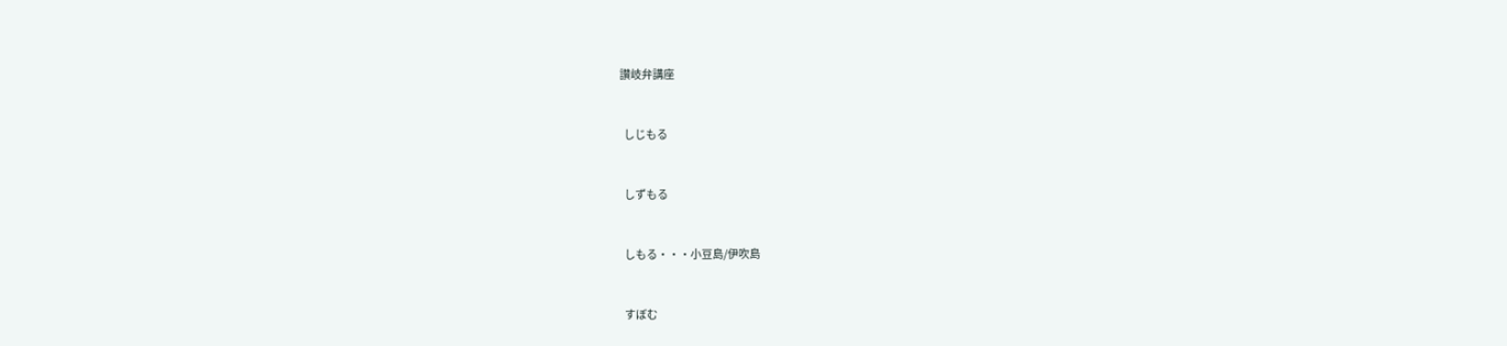讃岐弁講座



  しじもる



  しずもる



  しもる・・・小豆島/伊吹島



  すぼむ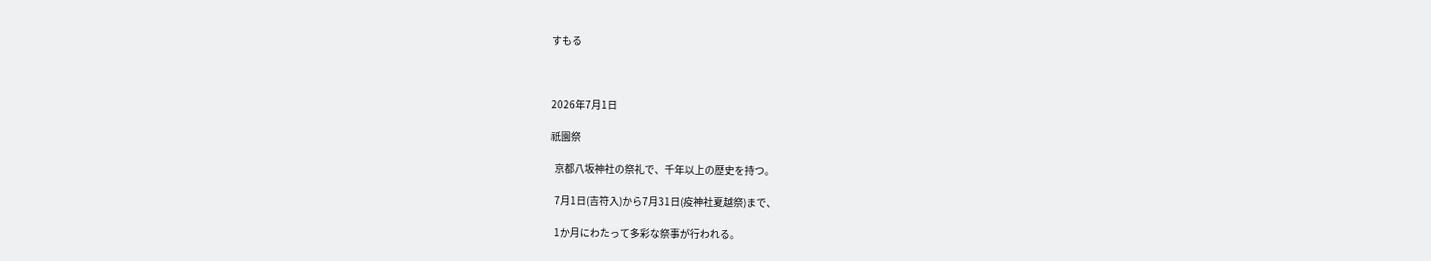すもる



2026年7月1日

祇園祭

  京都八坂神社の祭礼で、千年以上の歴史を持つ。

  7月1日(吉符入)から7月31日(疫神社夏越祭)まで、

  1か月にわたって多彩な祭事が行われる。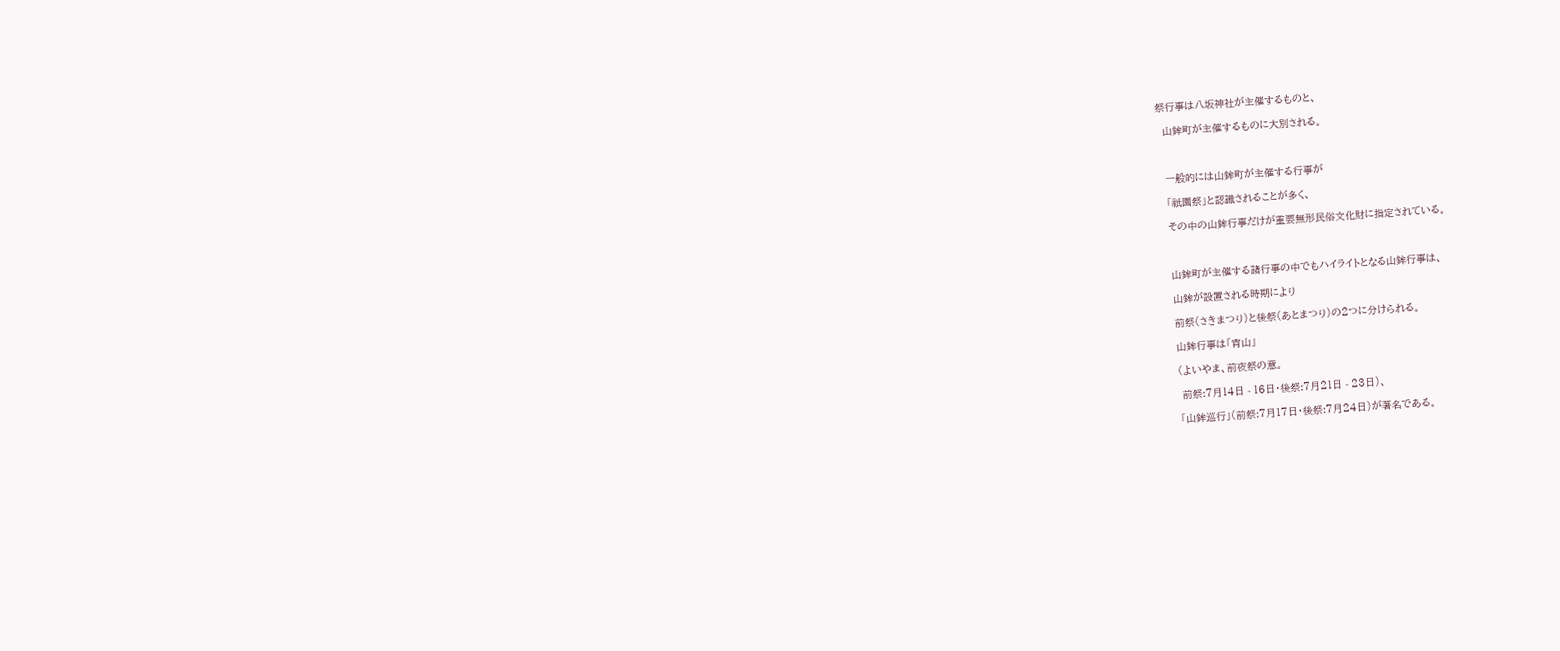祭行事は八坂神社が主催するものと、

  山鉾町が主催するものに大別される。



  一般的には山鉾町が主催する行事が

  「祇園祭」と認識されることが多く、

  その中の山鉾行事だけが重要無形民俗文化財に指定されている。



  山鉾町が主催する諸行事の中でもハイライトとなる山鉾行事は、

  山鉾が設置される時期により

  前祭(さきまつり)と後祭(あとまつり)の2つに分けられる。

  山鉾行事は「宵山」

  (よいやま、前夜祭の意。

   前祭:7月14日 - 16日・後祭:7月21日 - 23日)、

  「山鉾巡行」(前祭:7月17日・後祭:7月24日)が著名である。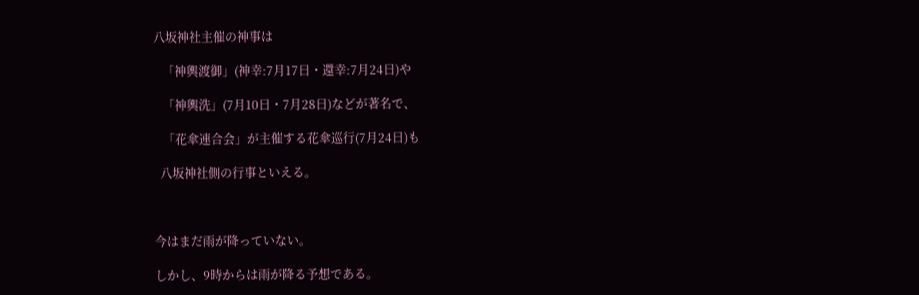八坂神社主催の神事は

   「神輿渡御」(神幸:7月17日・還幸:7月24日)や

   「神輿洗」(7月10日・7月28日)などが著名で、

   「花傘連合会」が主催する花傘巡行(7月24日)も

  八坂神社側の行事といえる。



今はまだ雨が降っていない。

しかし、9時からは雨が降る予想である。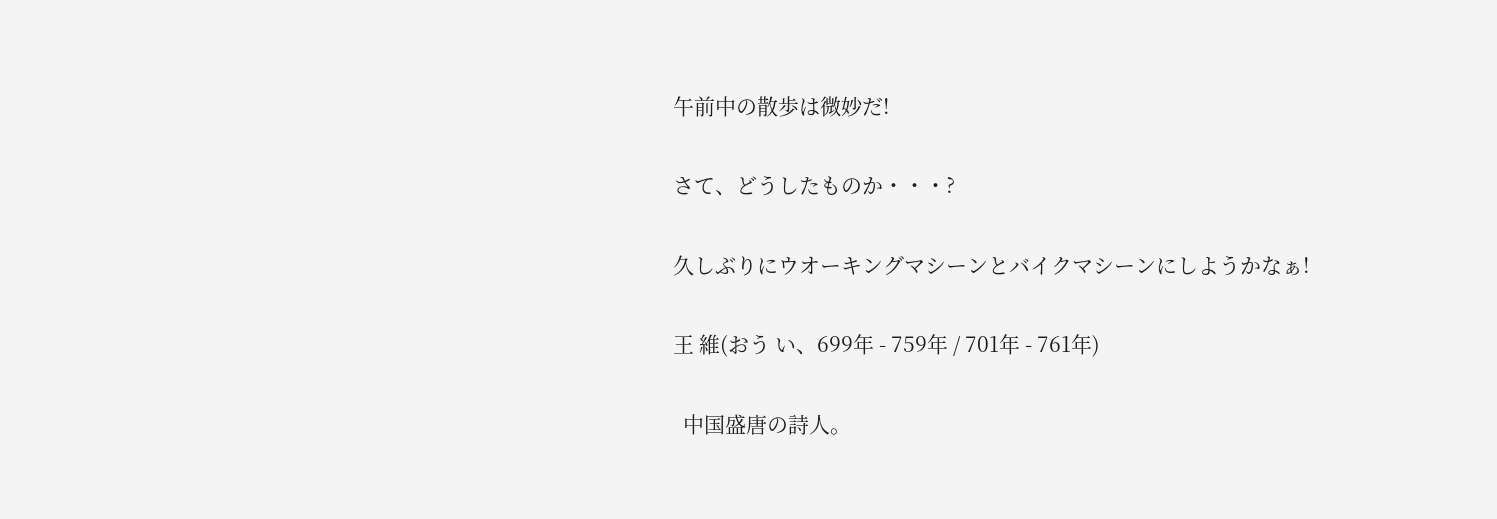午前中の散歩は微妙だ!

さて、どうしたものか・・・?

久しぶりにウオーキングマシーンとバイクマシーンにしようかなぁ!

王 維(おう い、699年 - 759年 / 701年 - 761年)

  中国盛唐の詩人。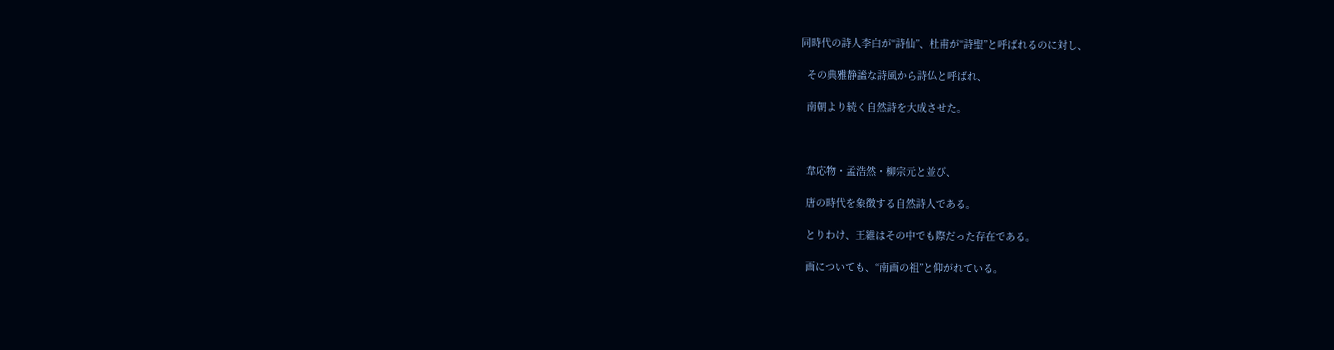同時代の詩人李白が“詩仙”、杜甫が“詩聖”と呼ばれるのに対し、

  その典雅静謐な詩風から詩仏と呼ばれ、

  南朝より続く自然詩を大成させた。



  韋応物・孟浩然・柳宗元と並び、

  唐の時代を象徴する自然詩人である。

  とりわけ、王維はその中でも際だった存在である。

  画についても、“南画の祖”と仰がれている。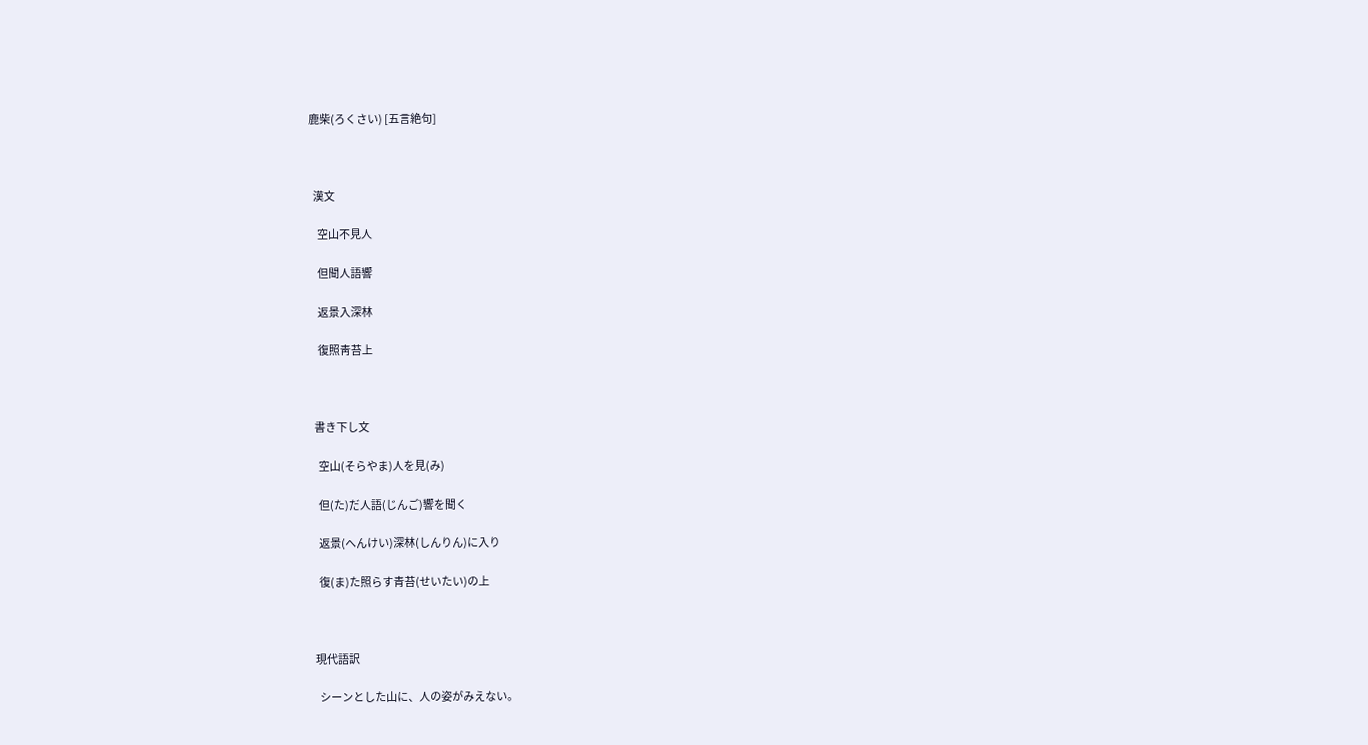鹿柴(ろくさい) [五言絶句]



  漢文

    空山不見人

    但聞人語響

    返景入深林

    復照靑苔上



  書き下し文

    空山(そらやま)人を見(み)

    但(た)だ人語(じんご)響を聞く

    返景(へんけい)深林(しんりん)に入り

    復(ま)た照らす青苔(せいたい)の上



  現代語訳

    シーンとした山に、人の姿がみえない。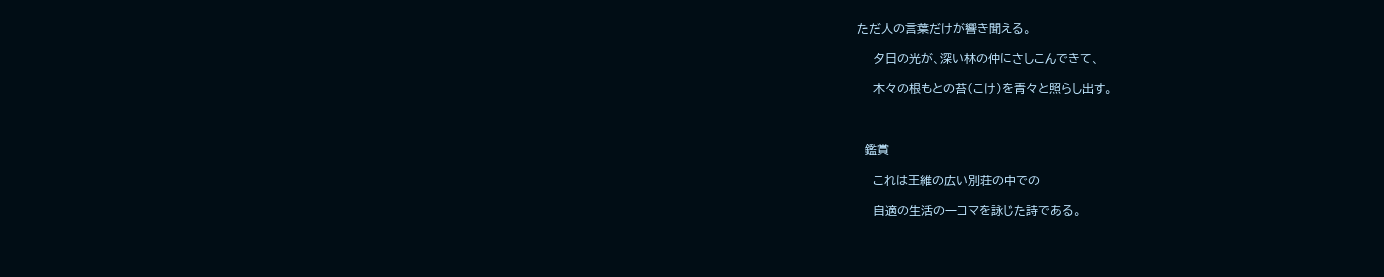ただ人の言葉だけが響き聞える。

    夕日の光が、深い林の仲にさしこんできて、

    木々の根もとの苔(こけ)を青々と照らし出す。



  鑑賞

    これは王維の広い別荘の中での

    自適の生活の一コマを詠じた詩である。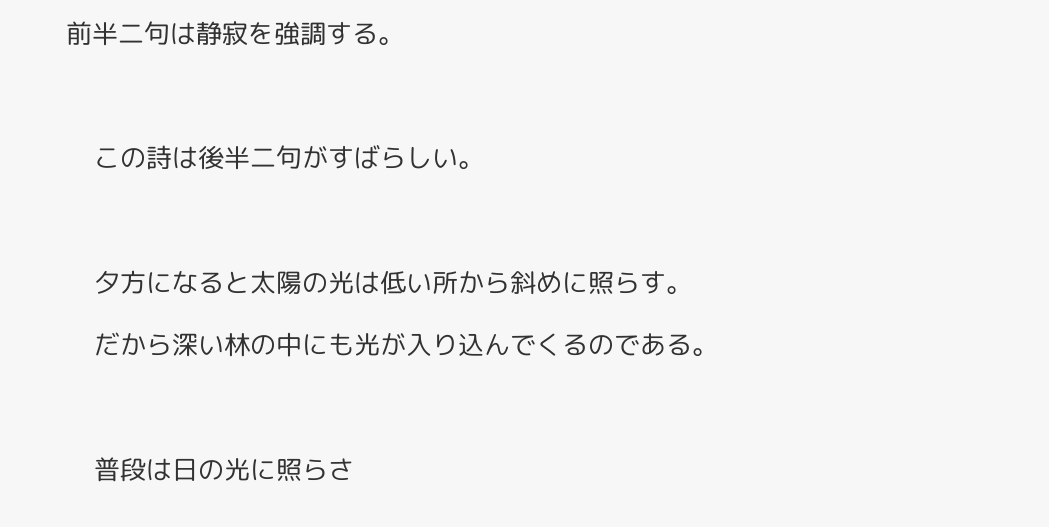前半二句は静寂を強調する。



    この詩は後半二句がすばらしい。



    夕方になると太陽の光は低い所から斜めに照らす。

    だから深い林の中にも光が入り込んでくるのである。



    普段は日の光に照らさ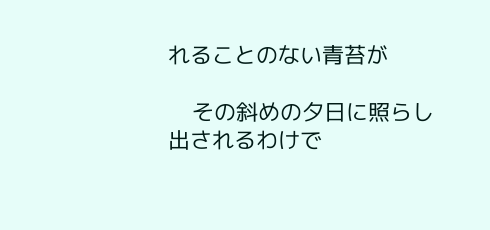れることのない青苔が

    その斜めの夕日に照らし出されるわけで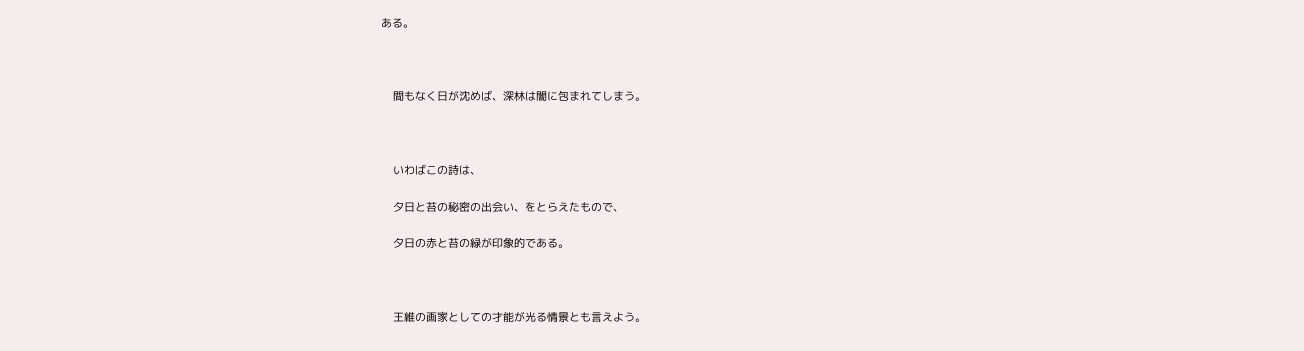ある。



    間もなく日が沈めば、深林は闇に包まれてしまう。



    いわばこの詩は、

    夕日と苔の秘密の出会い、をとらえたもので、

    夕日の赤と苔の緑が印象的である。



    王維の画家としての才能が光る情景とも言えよう。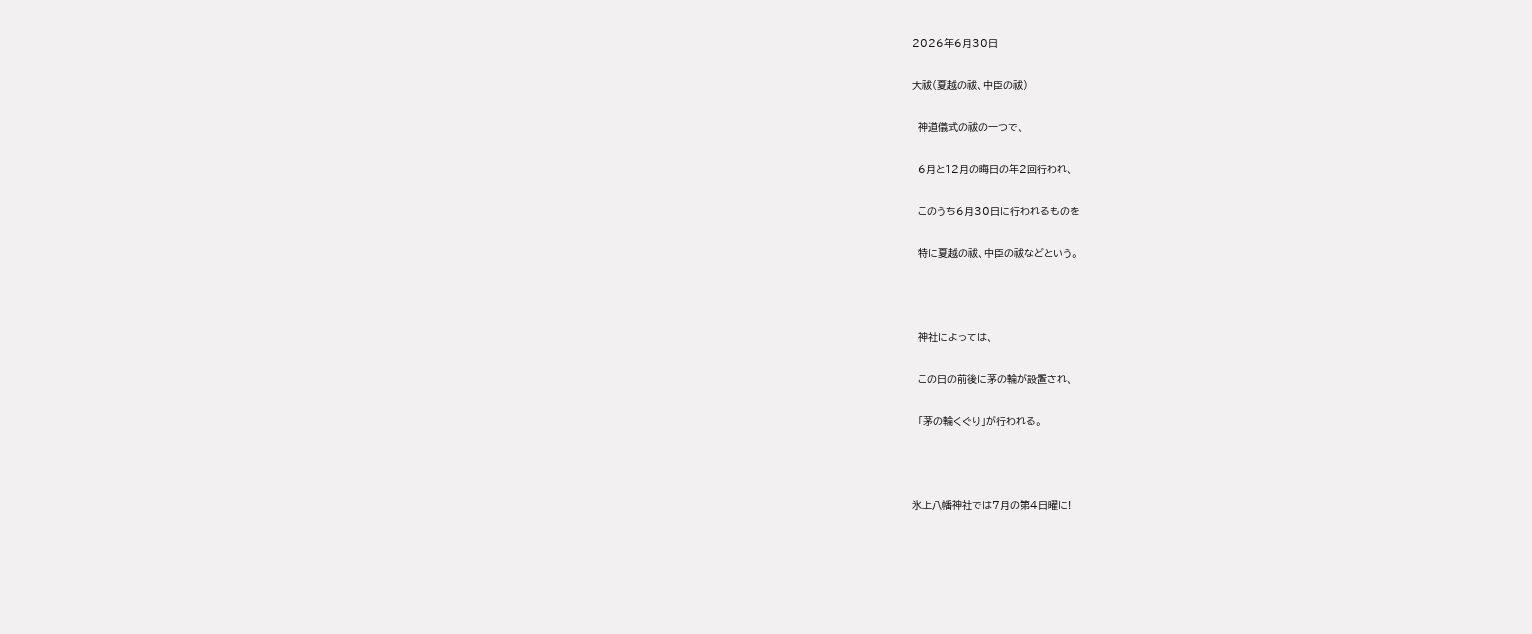2026年6月30日

大祓(夏越の祓、中臣の祓)

  神道儀式の祓の一つで、

  6月と12月の晦日の年2回行われ、

  このうち6月30日に行われるものを

  特に夏越の祓、中臣の祓などという。



  神社によっては、

  この日の前後に茅の輪が設置され、

  「茅の輪くぐり」が行われる。



氷上八幡神社では7月の第4日曜に!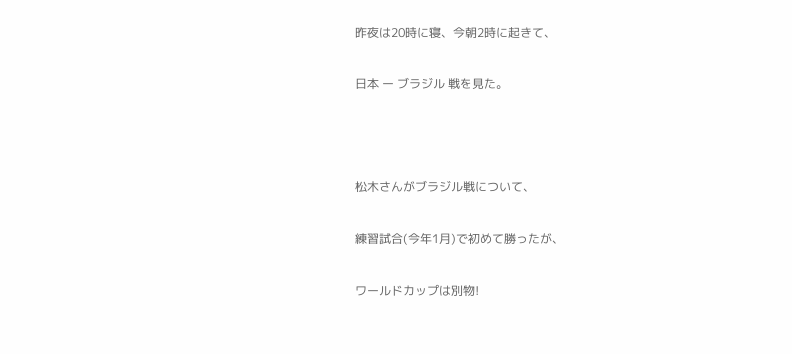昨夜は20時に寝、今朝2時に起きて、

日本 ー ブラジル 戦を見た。



松木さんがブラジル戦について、

練習試合(今年1月)で初めて勝ったが、

ワールドカップは別物!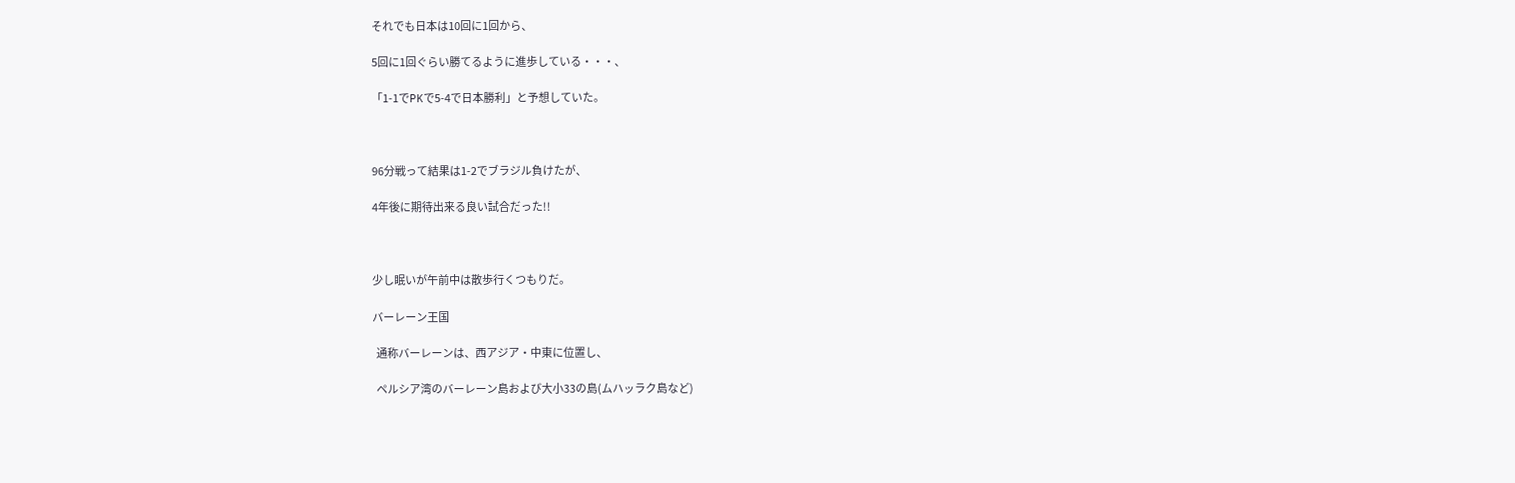それでも日本は10回に1回から、

5回に1回ぐらい勝てるように進歩している・・・、

「1-1でPKで5-4で日本勝利」と予想していた。



96分戦って結果は1-2でブラジル負けたが、

4年後に期待出来る良い試合だった!!



少し眠いが午前中は散歩行くつもりだ。

バーレーン王国

  通称バーレーンは、西アジア・中東に位置し、

  ペルシア湾のバーレーン島および大小33の島(ムハッラク島など)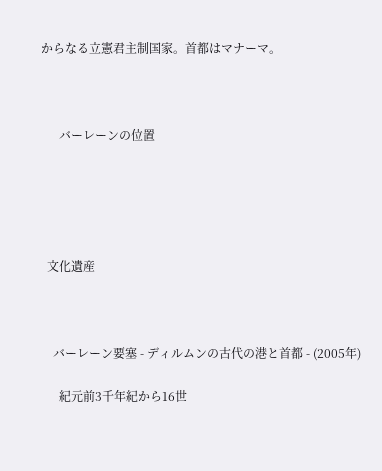からなる立憲君主制国家。首都はマナーマ。



      バーレーンの位置





  文化遺産



    バーレーン要塞 - ディルムンの古代の港と首都 - (2005年)

      紀元前3千年紀から16世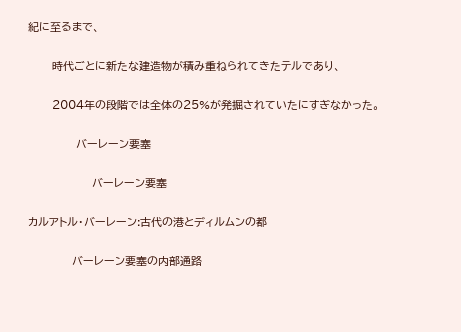紀に至るまで、

      時代ごとに新たな建造物が積み重ねられてきたテルであり、

      2004年の段階では全体の25%が発掘されていたにすぎなかった。

            バーレーン要塞

                バーレーン要塞

カルアトル・バーレーン:古代の港とディルムンの都

           バーレーン要塞の内部通路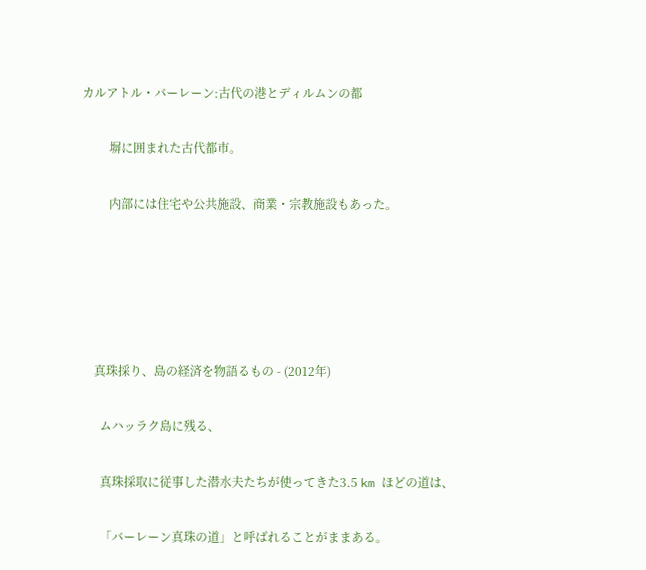カルアトル・バーレーン:古代の港とディルムンの都

         塀に囲まれた古代都市。

         内部には住宅や公共施設、商業・宗教施設もあった。





    真珠採り、島の経済を物語るもの - (2012年)

      ムハッラク島に残る、

      真珠採取に従事した潜水夫たちが使ってきた3.5 km ほどの道は、

      「バーレーン真珠の道」と呼ばれることがままある。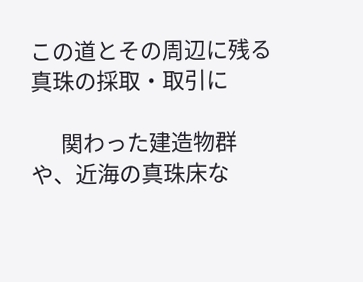この道とその周辺に残る真珠の採取・取引に

      関わった建造物群や、近海の真珠床な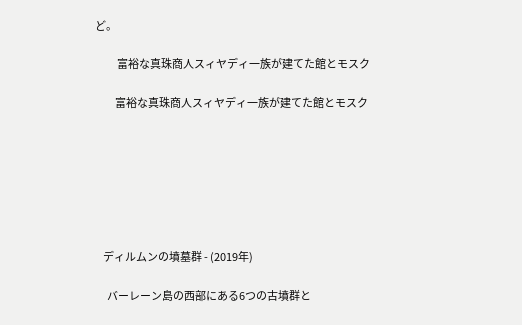ど。

           富裕な真珠商人スィヤディ一族が建てた館とモスク

          富裕な真珠商人スィヤディ一族が建てた館とモスク







    ディルムンの墳墓群 - (2019年)

      バーレーン島の西部にある6つの古墳群と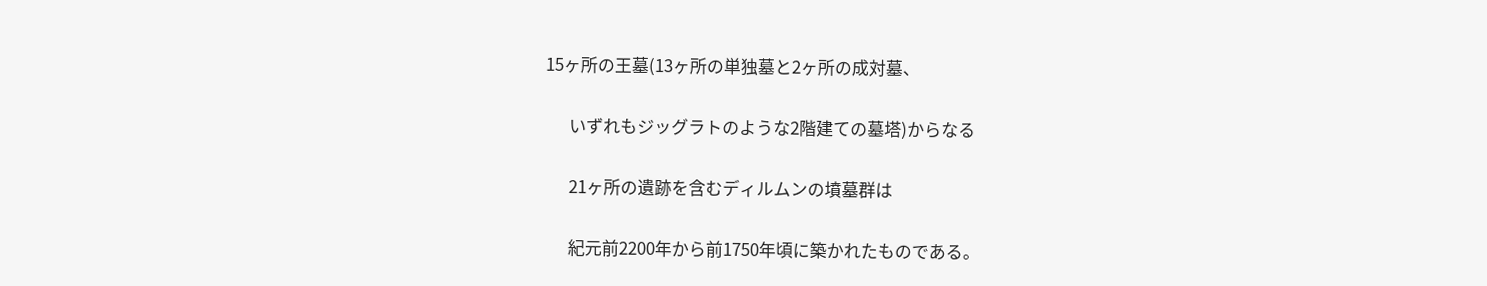15ヶ所の王墓(13ヶ所の単独墓と2ヶ所の成対墓、

      いずれもジッグラトのような2階建ての墓塔)からなる

      21ヶ所の遺跡を含むディルムンの墳墓群は

      紀元前2200年から前1750年頃に築かれたものである。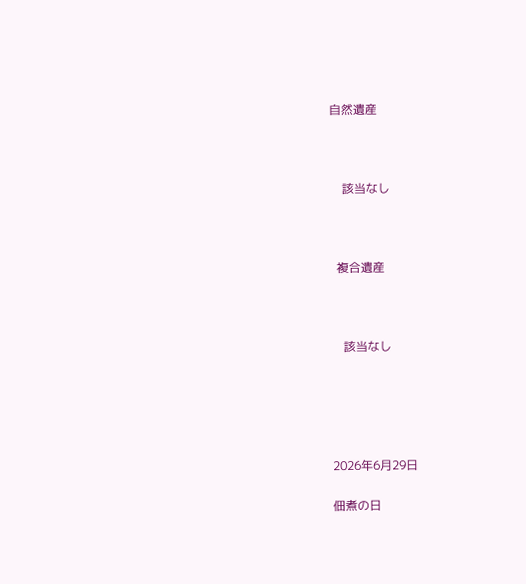自然遺産



    該当なし



  複合遺産



    該当なし





2026年6月29日

佃煮の日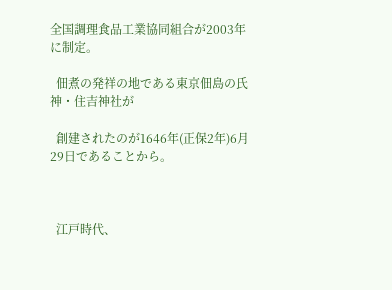全国調理食品工業協同組合が2003年に制定。

  佃煮の発祥の地である東京佃島の氏神・住吉神社が

  創建されたのが1646年(正保2年)6月29日であることから。



  江戸時代、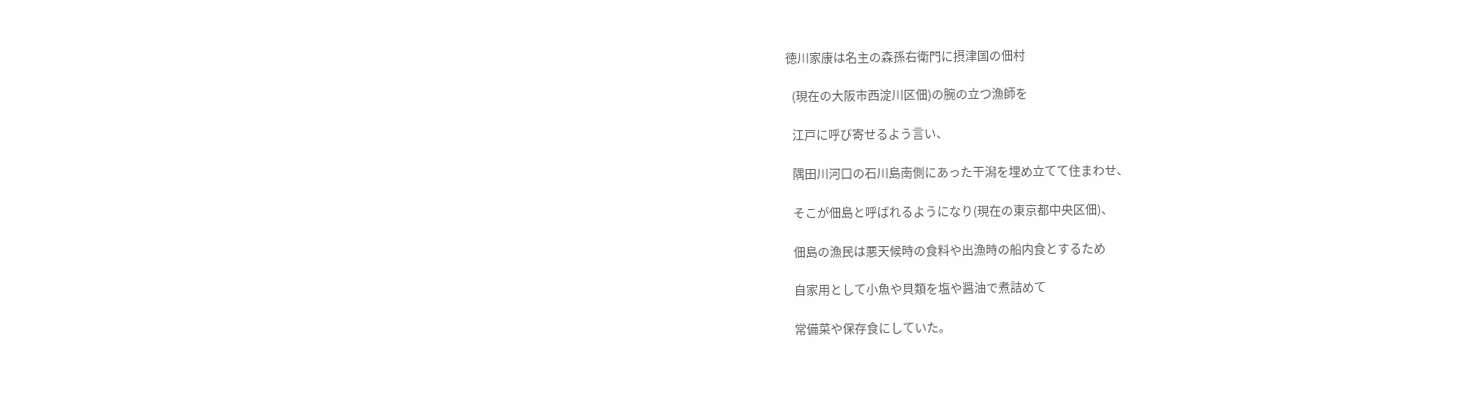徳川家康は名主の森孫右衛門に摂津国の佃村

  (現在の大阪市西淀川区佃)の腕の立つ漁師を

  江戸に呼び寄せるよう言い、

  隅田川河口の石川島南側にあった干潟を埋め立てて住まわせ、

  そこが佃島と呼ばれるようになり(現在の東京都中央区佃)、

  佃島の漁民は悪天候時の食料や出漁時の船内食とするため

  自家用として小魚や貝類を塩や醤油で煮詰めて

  常備菜や保存食にしていた。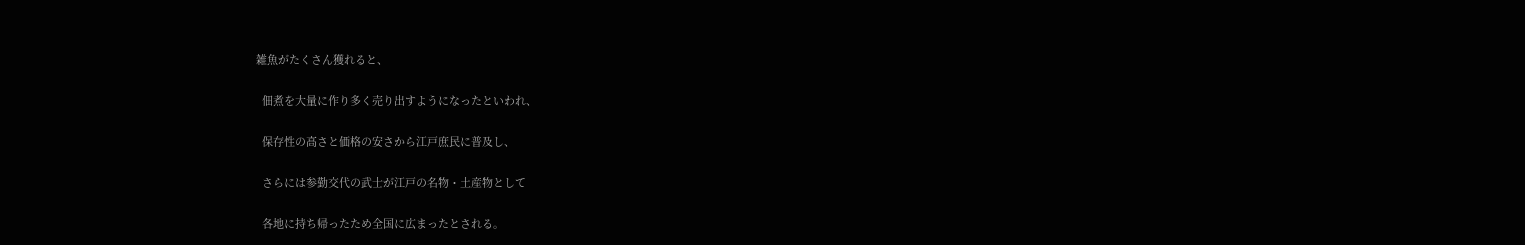雑魚がたくさん獲れると、

  佃煮を大量に作り多く売り出すようになったといわれ、

  保存性の高さと価格の安さから江戸庶民に普及し、

  さらには参勤交代の武士が江戸の名物・土産物として

  各地に持ち帰ったため全国に広まったとされる。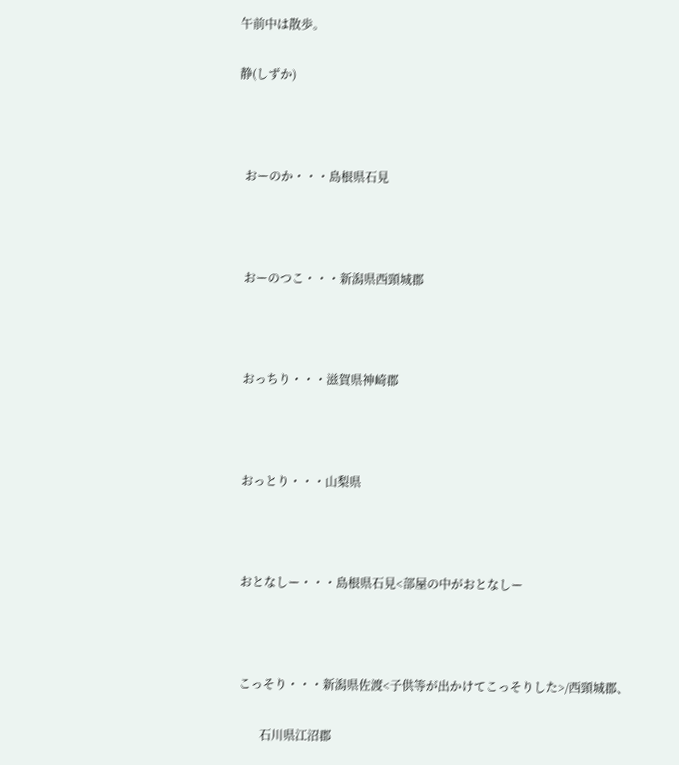午前中は散歩。

静(しずか)



  おーのか・・・島根県石見



  おーのつこ・・・新潟県西頸城郡



  おっちり・・・滋賀県神崎郡



  おっとり・・・山梨県



  おとなしー・・・島根県石見<部屋の中がおとなしー



  こっそり・・・新潟県佐渡<子供等が出かけてこっそりした>/西頸城郡、

         石川県江沼郡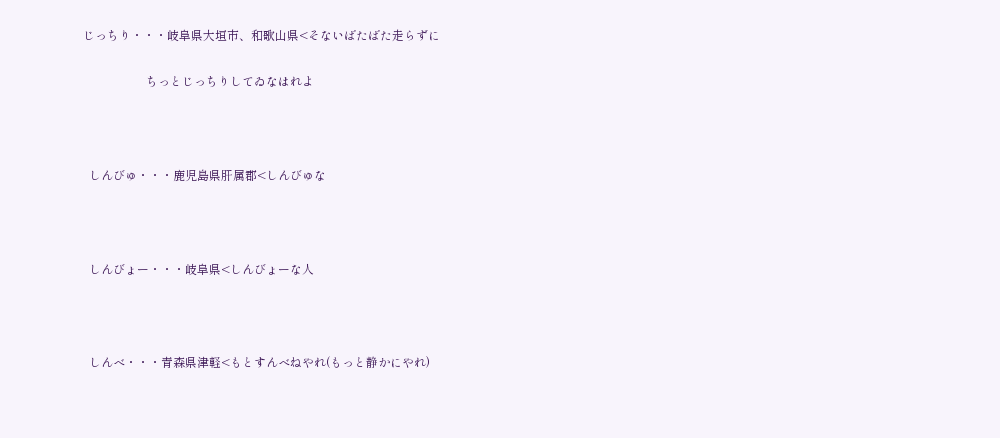じっちり・・・岐阜県大垣市、和歌山県<そないばたばた走らずに

                     ちっとじっちりしてゐなはれよ



  しんびゅ・・・鹿児島県肝属郡<しんびゅな



  しんびょー・・・岐阜県<しんびょーな人



  しんべ・・・青森県津軽<もとすんべねやれ(もっと静かにやれ)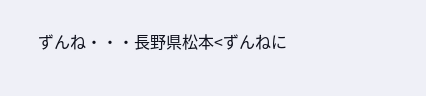ずんね・・・長野県松本<ずんねに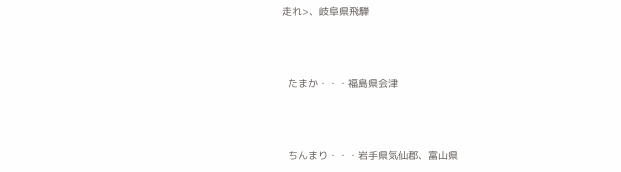走れ>、岐阜県飛騨



  たまか・・・福島県会津



  ちんまり・・・岩手県気仙郡、富山県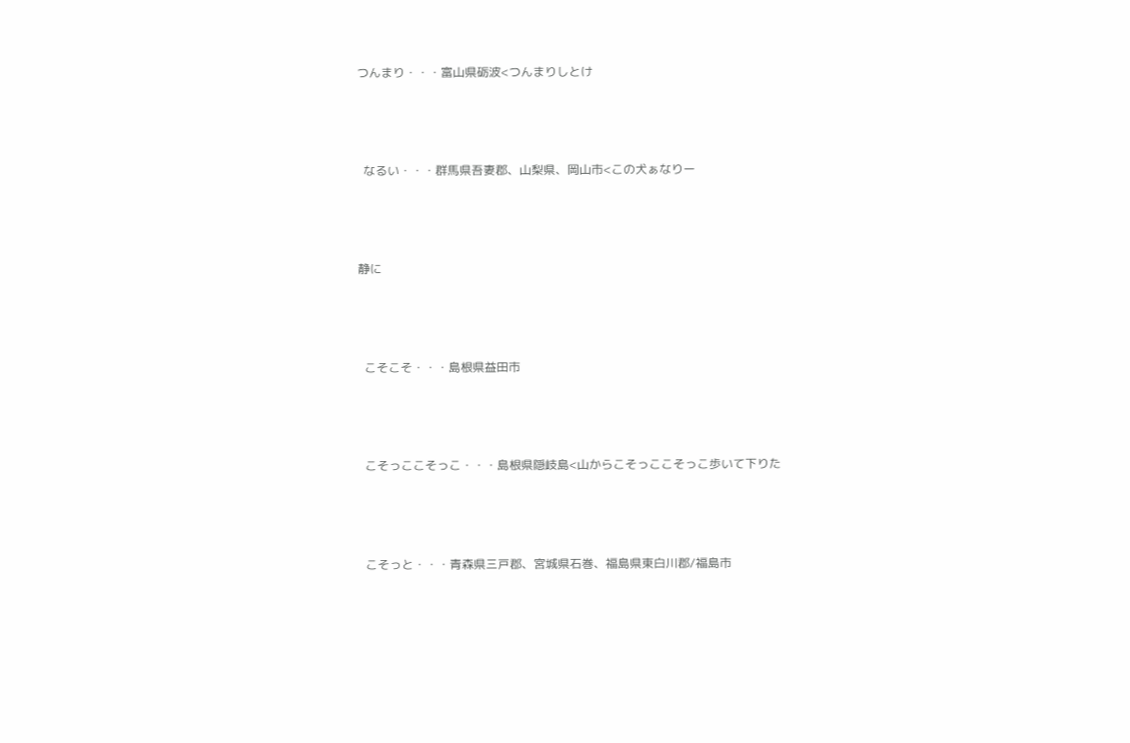つんまり・・・富山県砺波<つんまりしとけ



  なるい・・・群馬県吾妻郡、山梨県、岡山市<この犬ぁなりー



静に



  こそこそ・・・島根県益田市



  こそっここそっこ・・・島根県隠岐島<山からこそっここそっこ歩いて下りた



  こそっと・・・青森県三戸郡、宮城県石巻、福島県東白川郡/福島市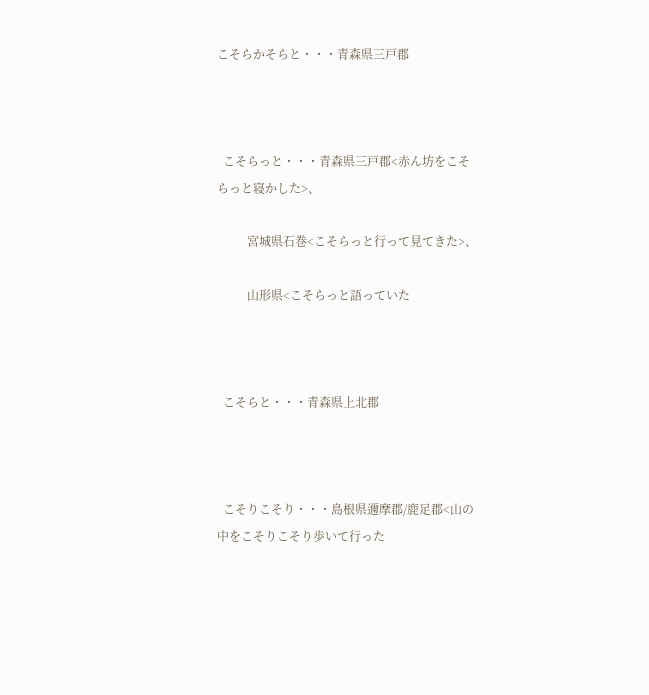こそらかそらと・・・青森県三戸郡



  こそらっと・・・青森県三戸郡<赤ん坊をこそらっと寝かした>、

          宮城県石巻<こそらっと行って見てきた>、

          山形県<こそらっと語っていた



  こそらと・・・青森県上北郡



  こそりこそり・・・島根県邇摩郡/鹿足郡<山の中をこそりこそり歩いて行った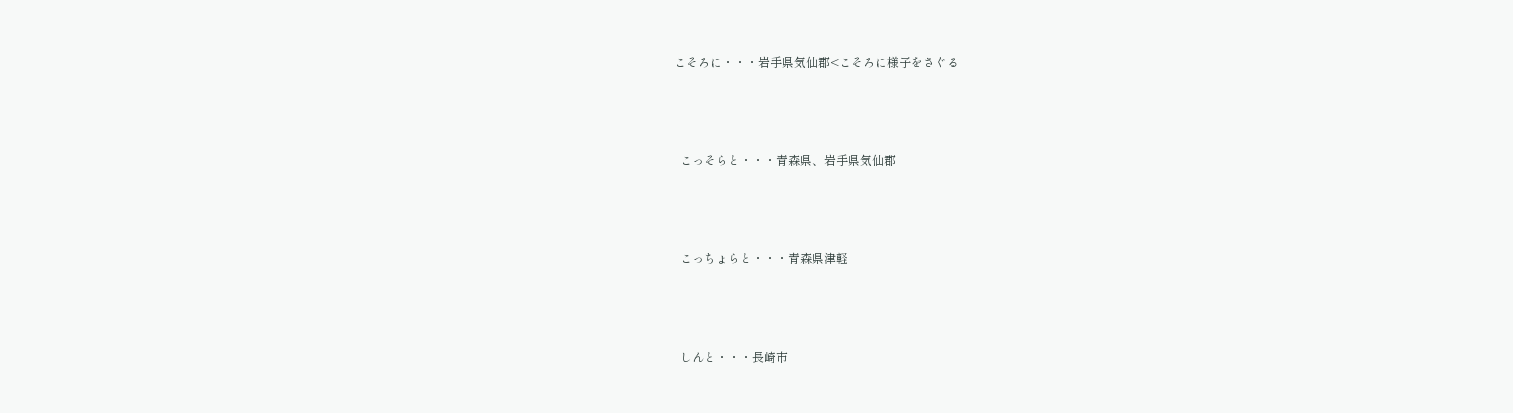こそろに・・・岩手県気仙郡<こそろに様子をさぐる



  こっそらと・・・青森県、岩手県気仙郡



  こっちょらと・・・青森県津軽



  しんと・・・長崎市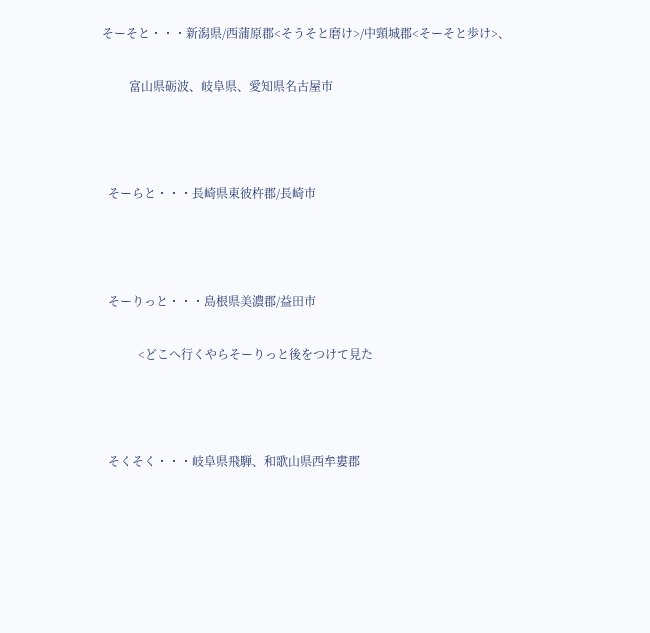そーそと・・・新潟県/西蒲原郡<そうそと磨け>/中頸城郡<そーそと歩け>、

         富山県砺波、岐阜県、愛知県名古屋市



  そーらと・・・長崎県東彼杵郡/長崎市



  そーりっと・・・島根県美濃郡/益田市

            <どこへ行くやらそーりっと後をつけて見た



  そくそく・・・岐阜県飛騨、和歌山県西牟婁郡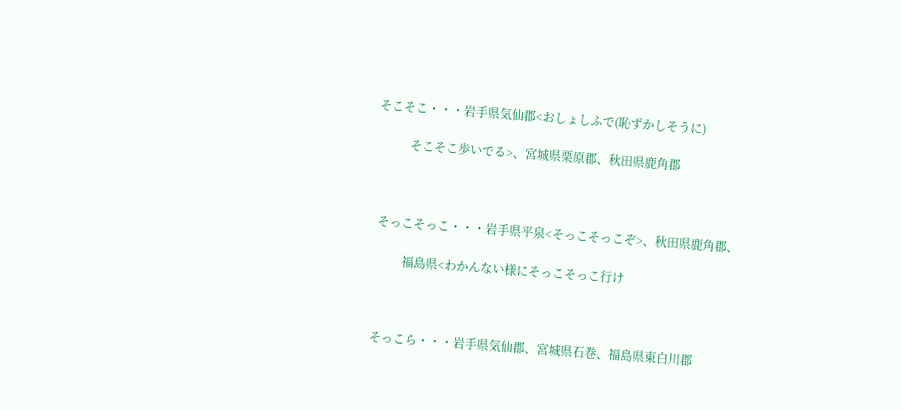そこそこ・・・岩手県気仙郡<おしょしふで(恥ずかしそうに)

           そこそこ歩いでる>、宮城県栗原郡、秋田県鹿角郡



  そっこそっこ・・・岩手県平泉<そっこそっこぞ>、秋田県鹿角郡、

           福島県<わかんない様にそっこそっこ行け



  そっこら・・・岩手県気仙郡、宮城県石巻、福島県東白川郡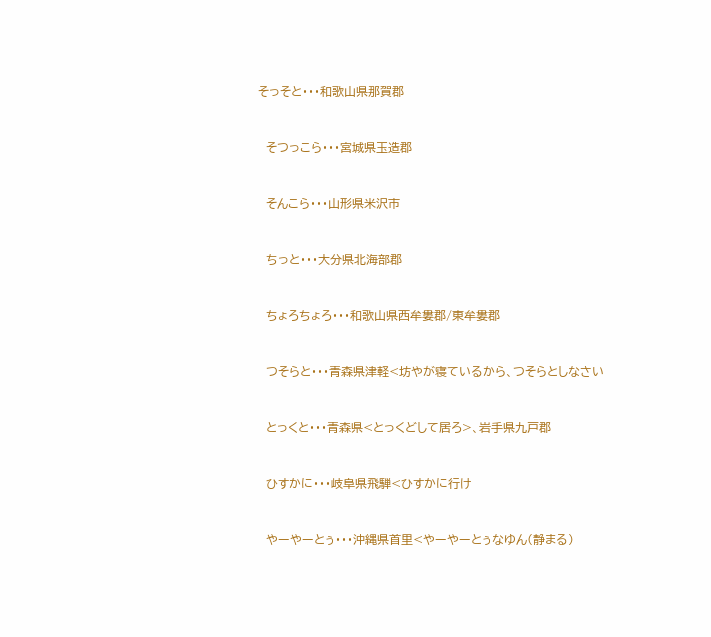そっそと・・・和歌山県那賀郡



  そつっこら・・・宮城県玉造郡



  そんこら・・・山形県米沢市



  ちっと・・・大分県北海部郡



  ちょろちょろ・・・和歌山県西牟婁郡/東牟婁郡



  つそらと・・・青森県津軽<坊やが寝ているから、つそらとしなさい



  とっくと・・・青森県<とっくどして居ろ>、岩手県九戸郡



  ひすかに・・・岐阜県飛騨<ひすかに行け



  やーやーとぅ・・・沖縄県首里<やーやーとぅなゆん(静まる)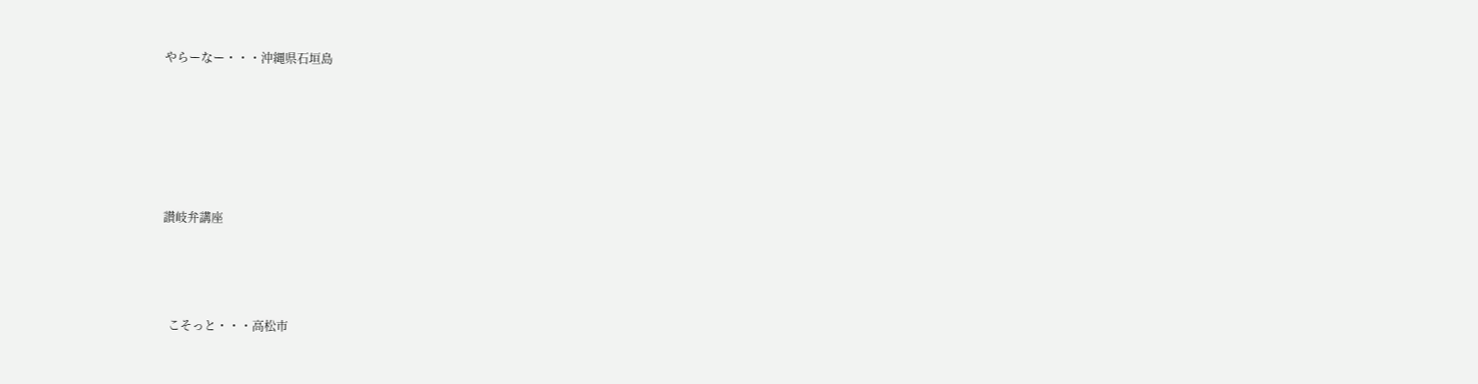やらーなー・・・沖縄県石垣島





讃岐弁講座



  こそっと・・・高松市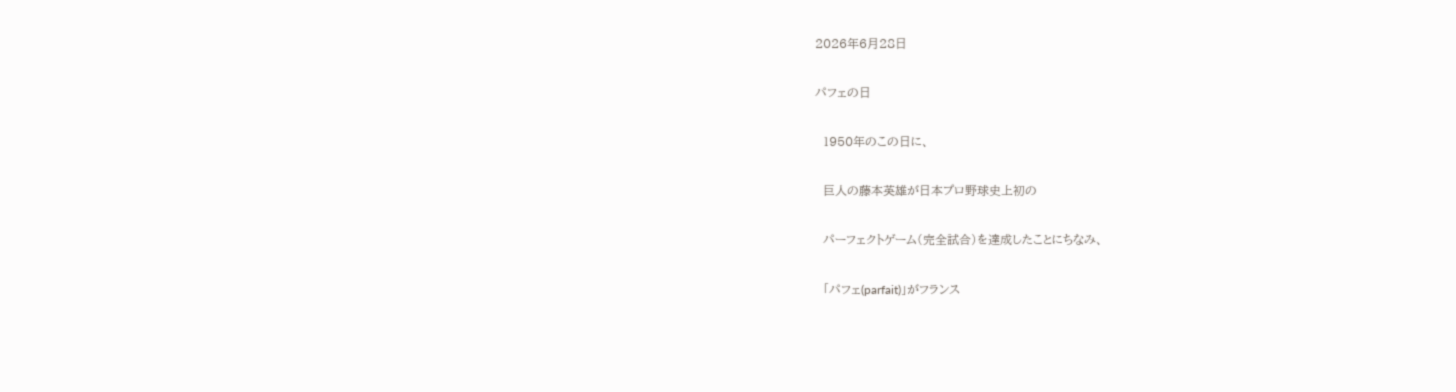2026年6月28日

パフェの日

  1950年のこの日に、

  巨人の藤本英雄が日本プロ野球史上初の

  パーフェクトゲーム(完全試合)を達成したことにちなみ、

  「パフェ(parfait)」がフランス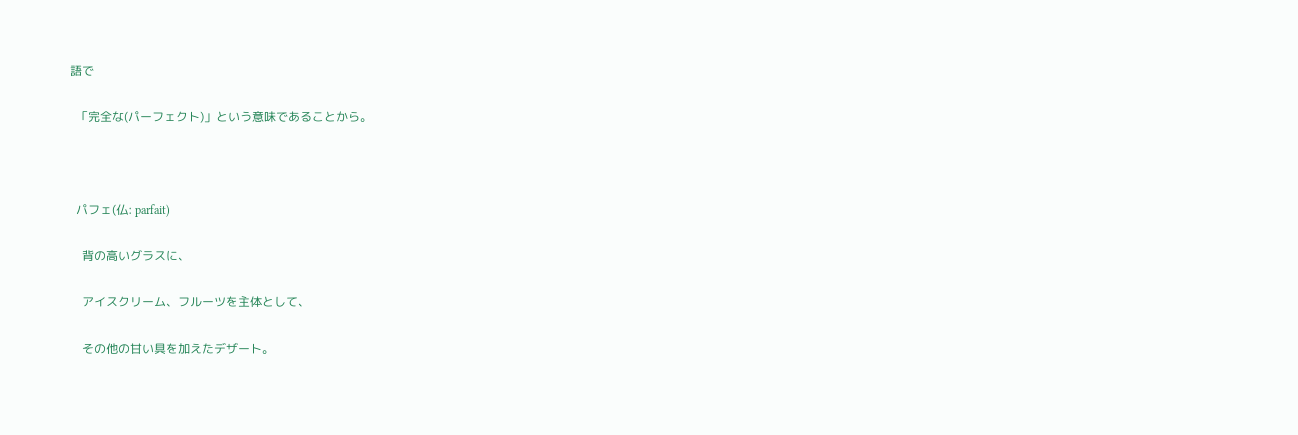語で

  「完全な(パーフェクト)」という意味であることから。



  パフェ(仏: parfait)

    背の高いグラスに、

    アイスクリーム、フルーツを主体として、

    その他の甘い具を加えたデザート。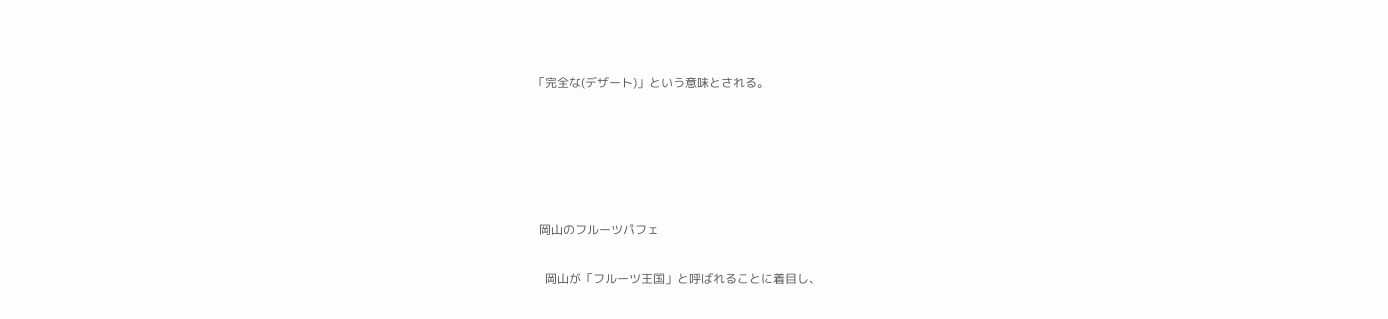「完全な(デザート)」という意味とされる。





  岡山のフルーツパフェ

    岡山が「フルーツ王国」と呼ばれることに着目し、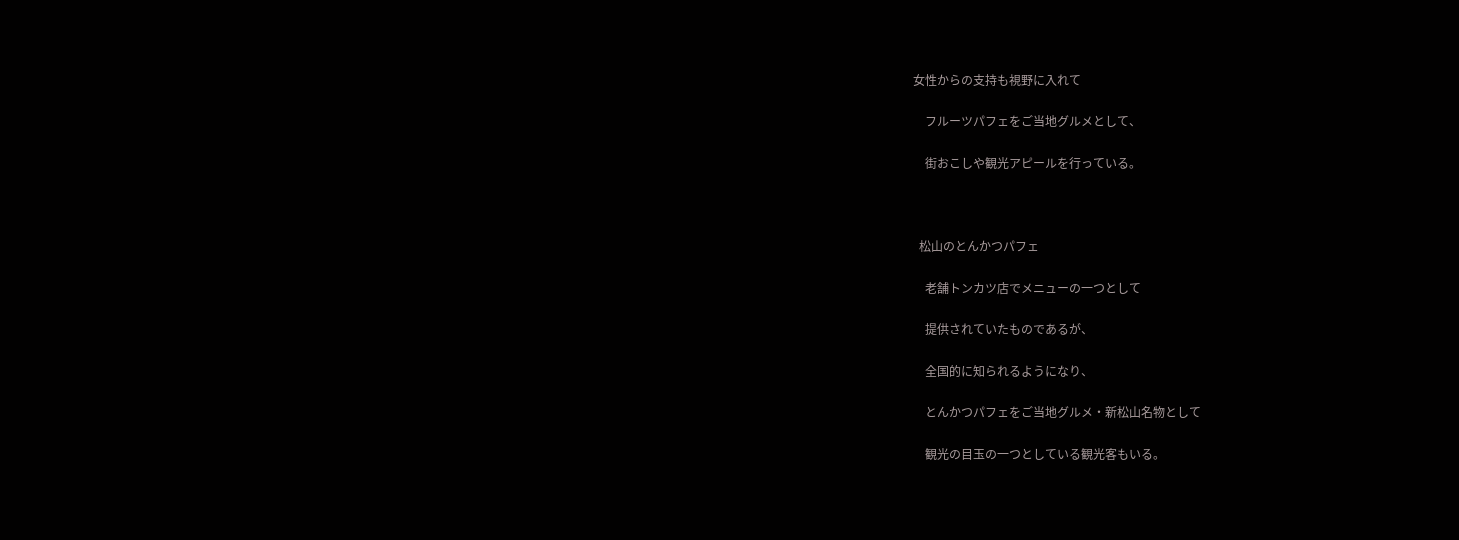女性からの支持も視野に入れて

    フルーツパフェをご当地グルメとして、

    街おこしや観光アピールを行っている。



  松山のとんかつパフェ

    老舗トンカツ店でメニューの一つとして

    提供されていたものであるが、

    全国的に知られるようになり、

    とんかつパフェをご当地グルメ・新松山名物として

    観光の目玉の一つとしている観光客もいる。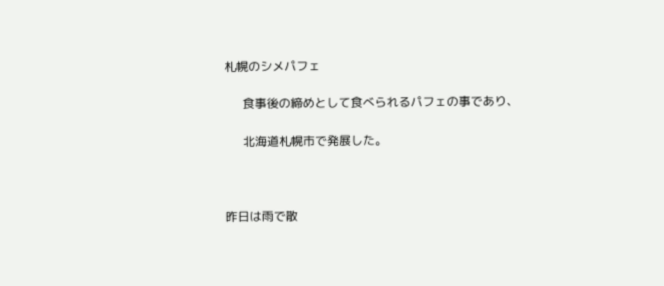札幌のシメパフェ

      食事後の締めとして食べられるパフェの事であり、

      北海道札幌市で発展した。



昨日は雨で散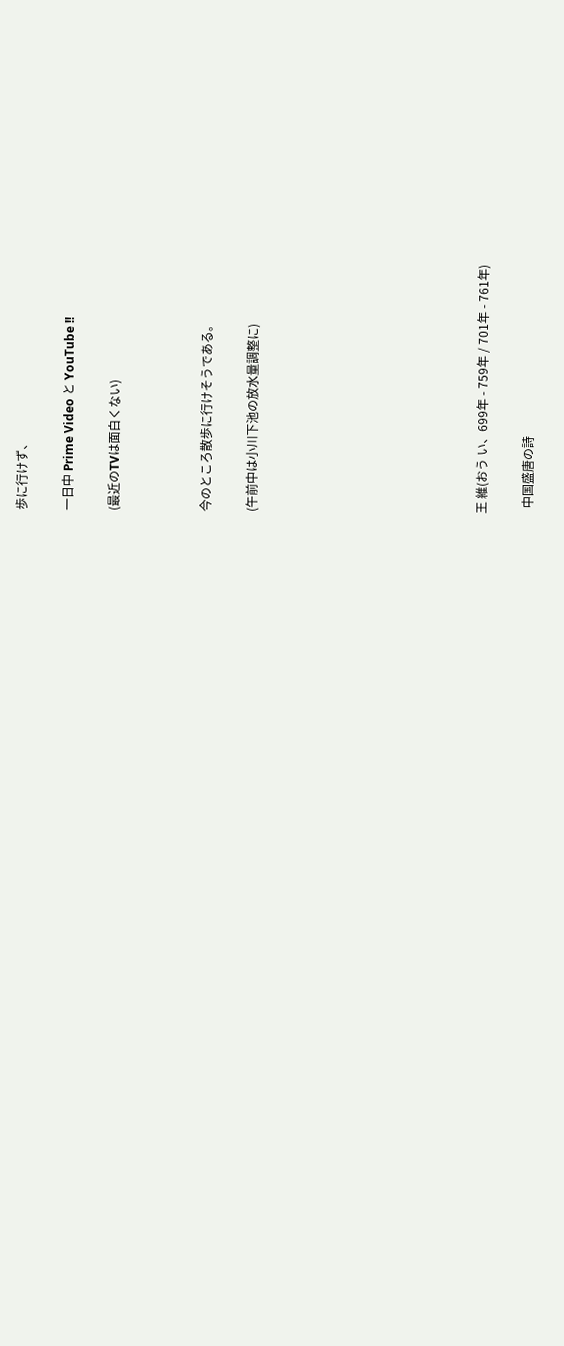歩に行けず、

一日中 Prime Video と YouTube !!

(最近のTVは面白くない)



今のところ散歩に行けそうである。

(午前中は小川下池の放水量調整に)









王 維(おう い、699年 - 759年 / 701年 - 761年)

  中国盛唐の詩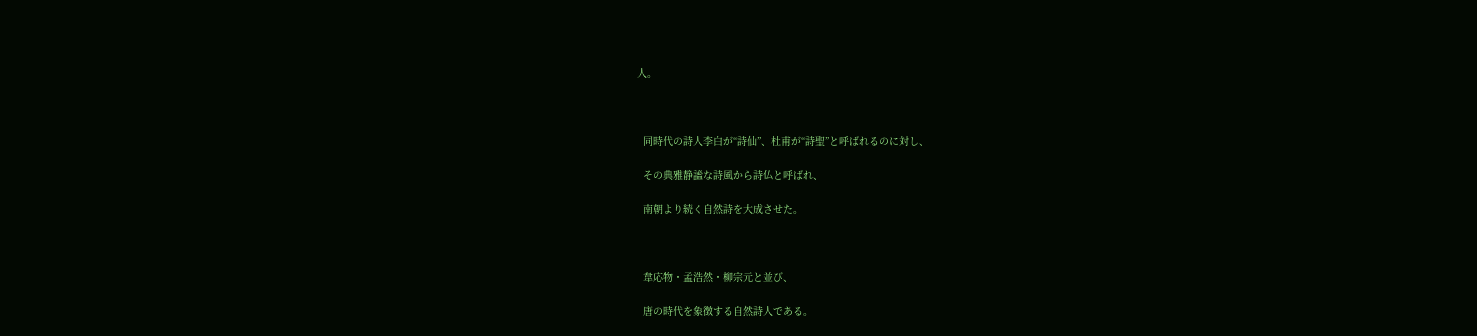人。



  同時代の詩人李白が“詩仙”、杜甫が“詩聖”と呼ばれるのに対し、

  その典雅静謐な詩風から詩仏と呼ばれ、

  南朝より続く自然詩を大成させた。



  韋応物・孟浩然・柳宗元と並び、

  唐の時代を象徴する自然詩人である。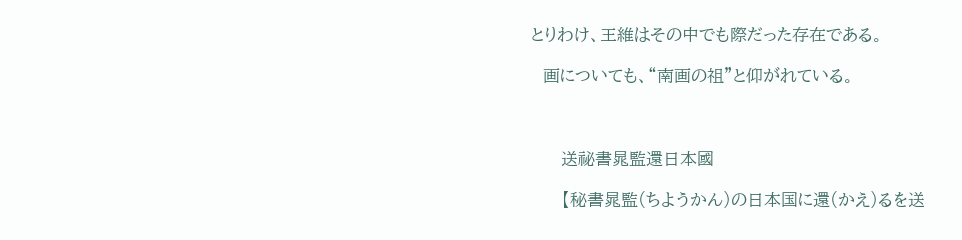とりわけ、王維はその中でも際だった存在である。

  画についても、“南画の祖”と仰がれている。



     送祕書晁監還日本國

     【秘書晁監(ちようかん)の日本国に還(かえ)るを送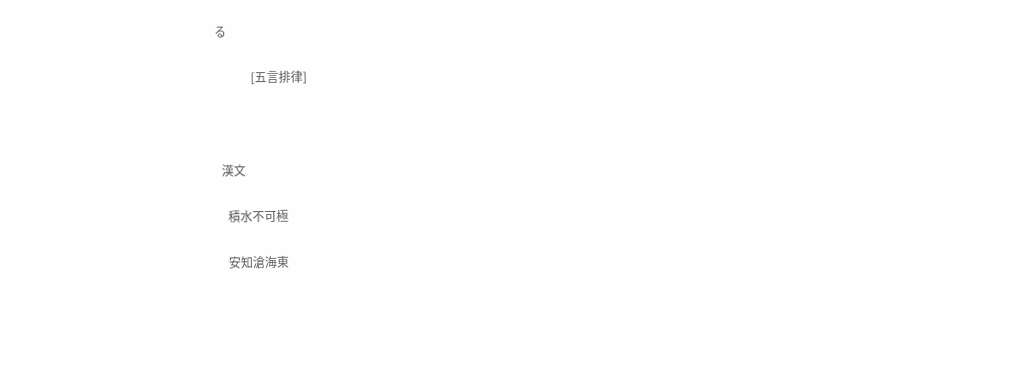る

            [五言排律]



  漢文

    積水不可極

    安知滄海東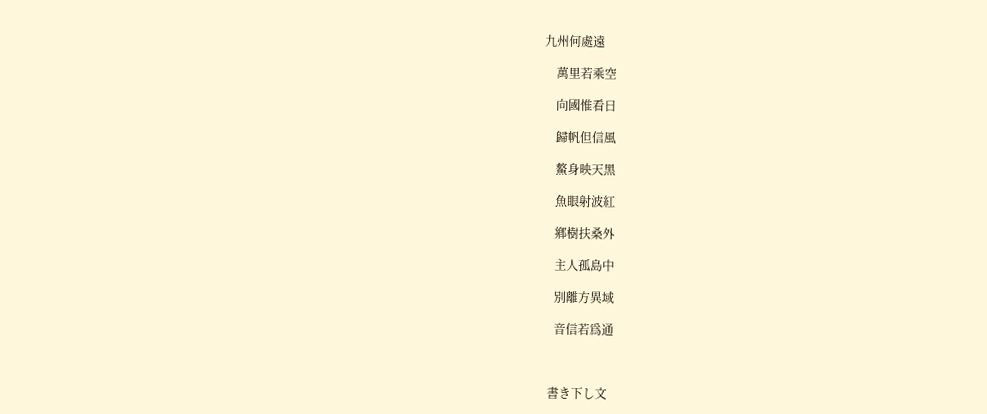九州何處遠

    萬里若乘空

    向國惟看日

    歸帆但信風

    鰲身映天黑

    魚眼射波紅

    鄕樹扶桑外

    主人孤島中

    別離方異域

    音信若爲通



  書き下し文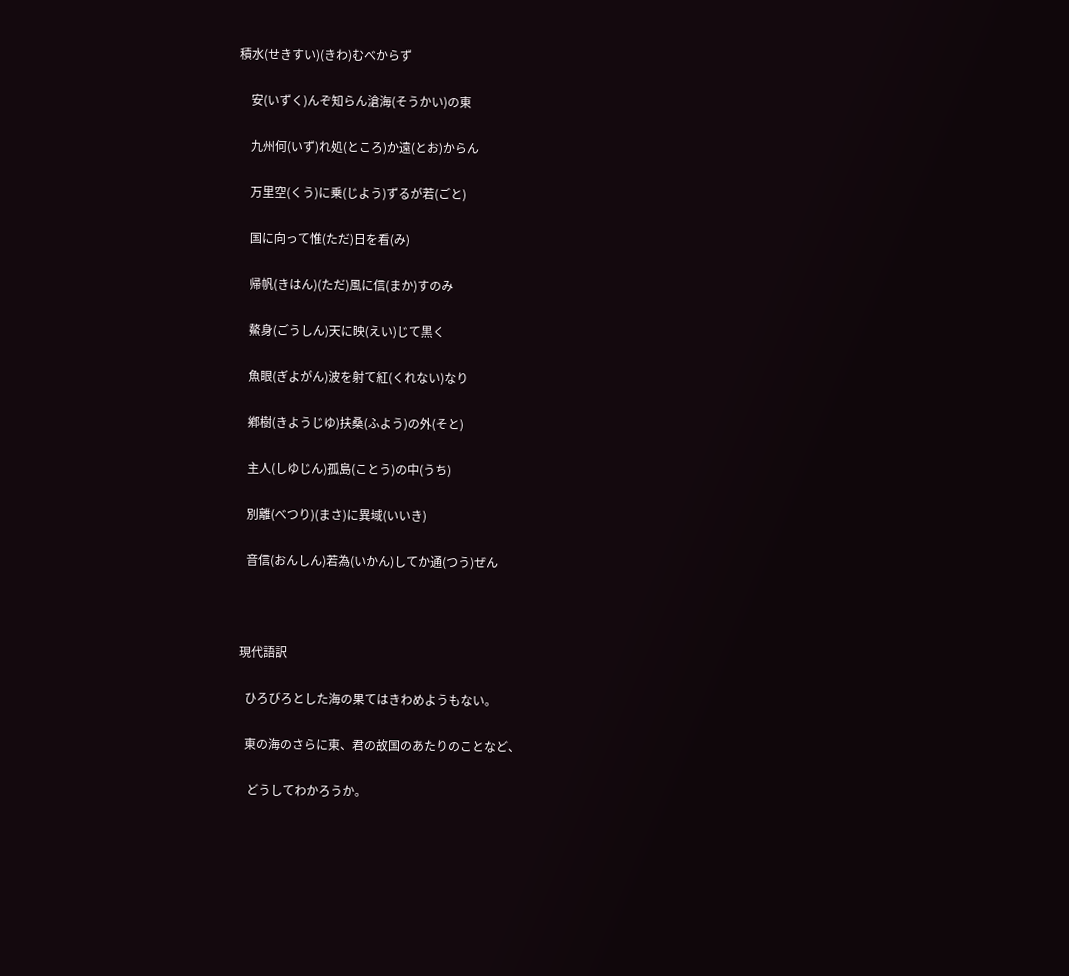積水(せきすい)(きわ)むべからず

    安(いずく)んぞ知らん滄海(そうかい)の東

    九州何(いず)れ処(ところ)か遠(とお)からん

    万里空(くう)に乗(じよう)ずるが若(ごと)

    国に向って惟(ただ)日を看(み)

    帰帆(きはん)(ただ)風に信(まか)すのみ

    鰲身(ごうしん)天に映(えい)じて黒く

    魚眼(ぎよがん)波を射て紅(くれない)なり

    鄕樹(きようじゆ)扶桑(ふよう)の外(そと)

    主人(しゆじん)孤島(ことう)の中(うち)

    別離(べつり)(まさ)に異域(いいき)

    音信(おんしん)若為(いかん)してか通(つう)ぜん



  現代語訳

    ひろびろとした海の果てはきわめようもない。

    東の海のさらに東、君の故国のあたりのことなど、

     どうしてわかろうか。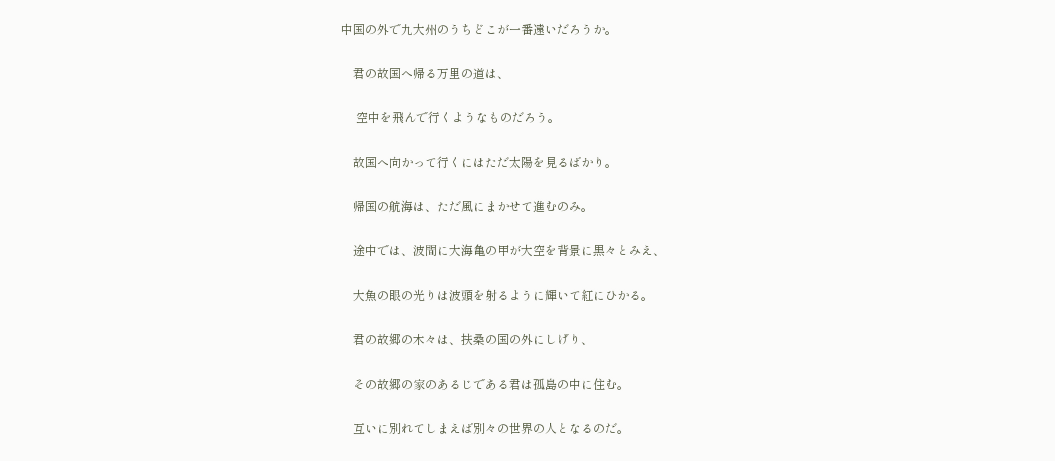中国の外で九大州のうちどこが一番遠いだろうか。

    君の故国へ帰る万里の道は、

     空中を飛んで行くようなものだろう。

    故国へ向かって行くにはただ太陽を見るばかり。

    帰国の航海は、ただ風にまかせて進むのみ。

    途中では、波間に大海亀の甲が大空を背景に黒々とみえ、

    大魚の眼の光りは波頭を射るように輝いて紅にひかる。

    君の故郷の木々は、扶桑の国の外にしげり、

    その故郷の家のあるじである君は孤島の中に住む。

    互いに別れてしまえば別々の世界の人となるのだ。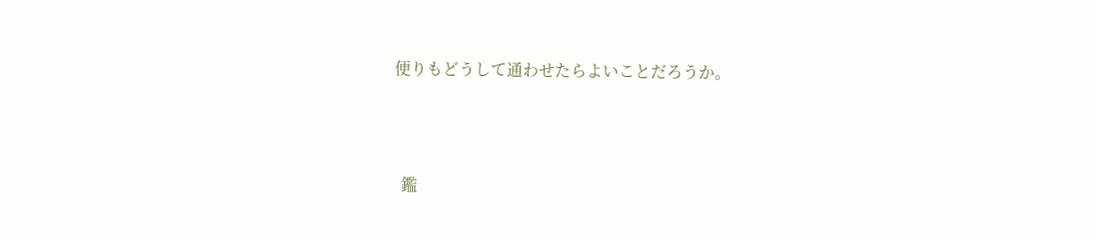便りもどうして通わせたらよいことだろうか。



  鑑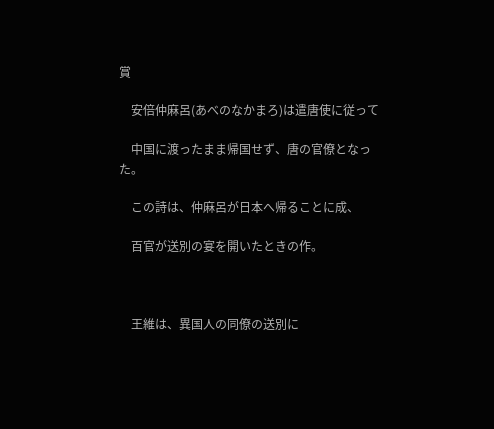賞

    安倍仲麻呂(あべのなかまろ)は遣唐使に従って

    中国に渡ったまま帰国せず、唐の官僚となった。

    この詩は、仲麻呂が日本へ帰ることに成、

    百官が送別の宴を開いたときの作。



    王維は、異国人の同僚の送別に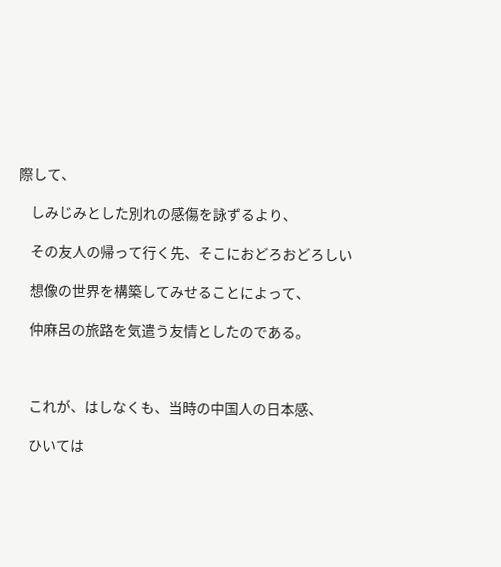際して、

    しみじみとした別れの感傷を詠ずるより、

    その友人の帰って行く先、そこにおどろおどろしい

    想像の世界を構築してみせることによって、

    仲麻呂の旅路を気遣う友情としたのである。



    これが、はしなくも、当時の中国人の日本感、

    ひいては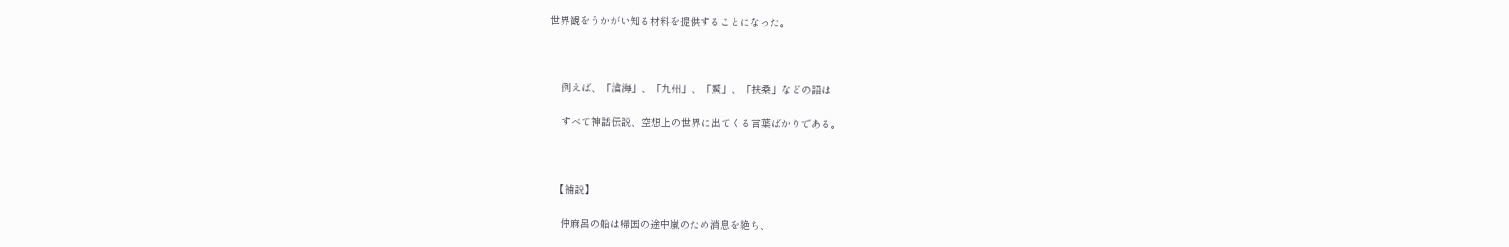世界観をうかがい知る材料を提供することになった。



    例えば、「滄海」、「九州」、「鰲」、「扶桑」などの語は

    すべて神話伝説、空想上の世界に出てくる言葉ばかりである。



  【補説】

    仲麻呂の船は帰国の途中嵐のため消息を絶ち、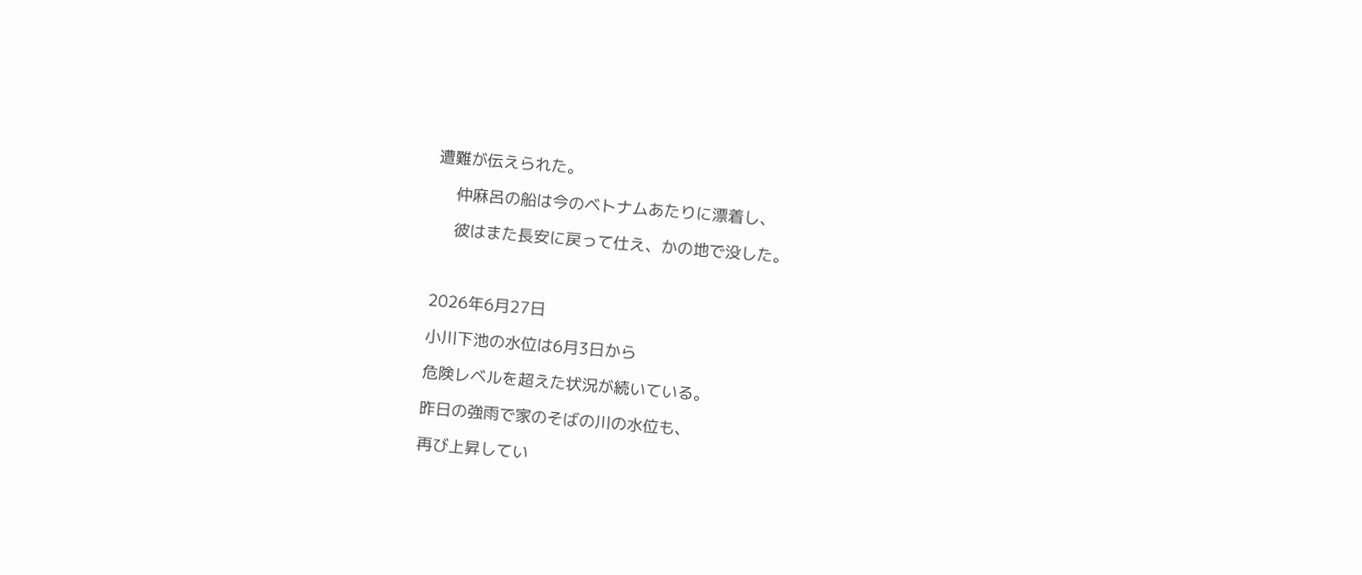遭難が伝えられた。

    仲麻呂の船は今のベトナムあたりに漂着し、

    彼はまた長安に戻って仕え、かの地で没した。



2026年6月27日

小川下池の水位は6月3日から

危険レベルを超えた状況が続いている。

昨日の強雨で家のそばの川の水位も、

再び上昇してい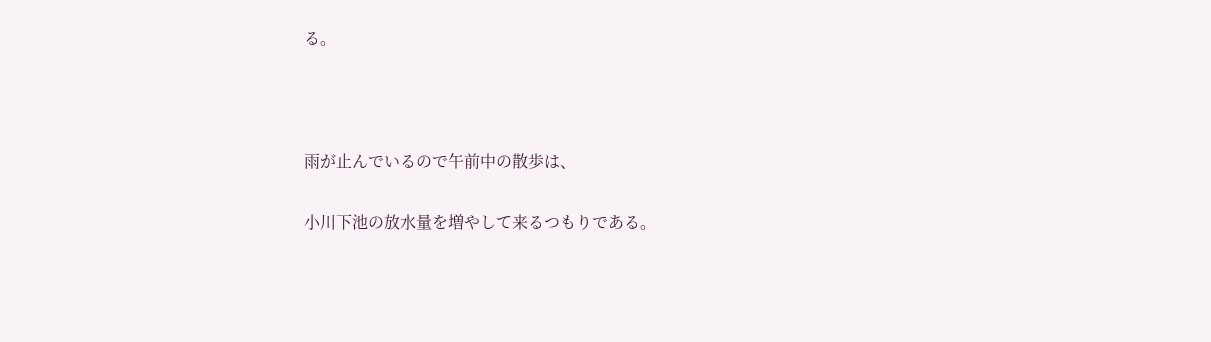る。



雨が止んでいるので午前中の散歩は、

小川下池の放水量を増やして来るつもりである。